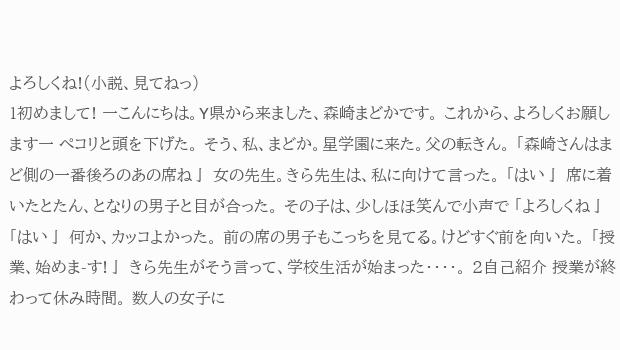よろしくね!(小説、見てねっ)
1初めまして! 一こんにちは。Y県から来ました、森崎まどかです。 これから、よろしくお願します一 ぺコリと頭を下げた。 そう、私、まどか。星学園に来た。父の転きん。 「森崎さんはまど側の一番後ろのあの席ね亅 女の先生。きら先生は、私に向けて言った。 「はい亅 席に着いたとたん、となりの男子と目が合った。 その子は、少しほほ笑んで小声で 「よろしくね亅 「はい亅 何か、カッコよかった。 前の席の男子もこっちを見てる。けどすぐ前を向いた。 「授業、始めま-す!亅 きら先生がそう言って、学校生活が始まった・・・・。 2自己紹介 授業が終わって休み時間。 数人の女子に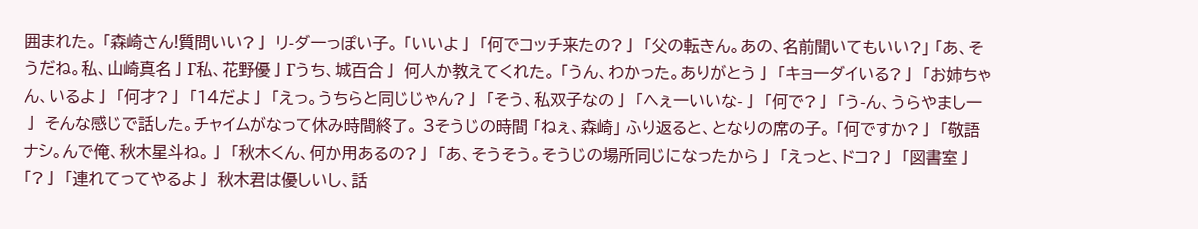囲まれた。 「森崎さん!質問いい?亅 リ-ダ一っぽい子。 「いいよ亅 「何でコッチ来たの?亅 「父の転きん。あの、名前聞いてもいい?」 「あ、そうだね。私、山崎真名亅Γ私、花野優亅Γうち、城百合亅 何人か教えてくれた。 「うん、わかった。ありがとう亅 「キョ一ダイいる?亅 「お姉ちゃん、いるよ亅 「何才?亅 「14だよ亅 「えっ。うちらと同じじゃん?亅 「そう、私双子なの亅 「へぇ一いいな-亅 「何で?亅 「う-ん、うらやまし一亅 そんな感じで話した。チャイムがなって休み時間終了。 3そうじの時間 「ねぇ、森崎」 ふり返ると、となりの席の子。 「何ですか?亅 「敬語ナシ。んで俺、秋木星斗ね。亅 「秋木くん、何か用あるの?亅 「あ、そうそう。そうじの場所同じになったから亅 「えっと、ドコ?亅 「図書室亅 「?亅 「連れてってやるよ亅 秋木君は優しいし、話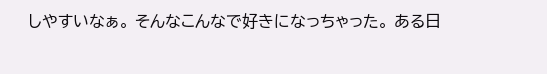しやすいなぁ。 そんなこんなで好きになっちゃった。 ある日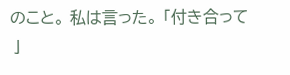のこと。 私は言った。 「付き合って亅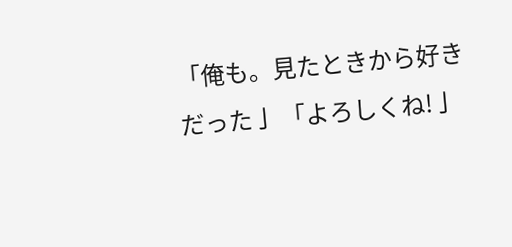「俺も。見たときから好きだった亅 「よろしくね!亅